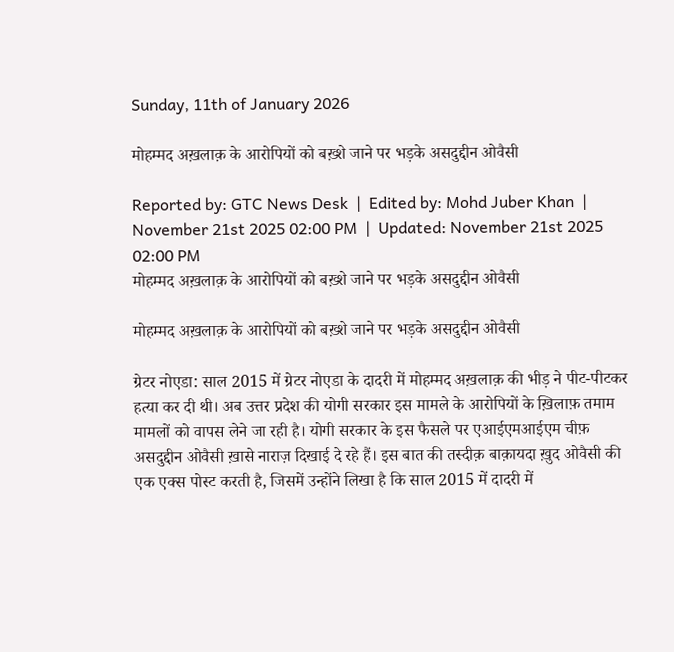Sunday, 11th of January 2026

मोहम्मद अख़लाक़ के आरोपियों को बख़्शे जाने पर भड़के असदुद्दीन ओवैसी

Reported by: GTC News Desk  |  Edited by: Mohd Juber Khan  |  November 21st 2025 02:00 PM  |  Updated: November 21st 2025 02:00 PM
मोहम्मद अख़लाक़ के आरोपियों को बख़्शे जाने पर भड़के असदुद्दीन ओवैसी

मोहम्मद अख़लाक़ के आरोपियों को बख़्शे जाने पर भड़के असदुद्दीन ओवैसी

ग्रेटर नोएडा: साल 2015 में ग्रेटर नोएडा के दादरी में मोहम्मद अख़लाक़ की भीड़ ने पीट-पीटकर हत्या कर दी थी। अब उत्तर प्रदेश की योगी सरकार इस मामले के आरोपियों के ख़िलाफ़ तमाम मामलों को वापस लेने जा रही है। योगी सरकार के इस फैसले पर एआईएमआईएम चीफ़ असदुद्दीन ओवैसी ख़ासे नाराज़ दिखाई दे रहे हैं। इस बात की तस्दीक़ बाक़ायदा ख़ुद ओवैसी की एक एक्स पोस्ट करती है, जिसमें उन्होंने लिखा है कि साल 2015 में दादरी में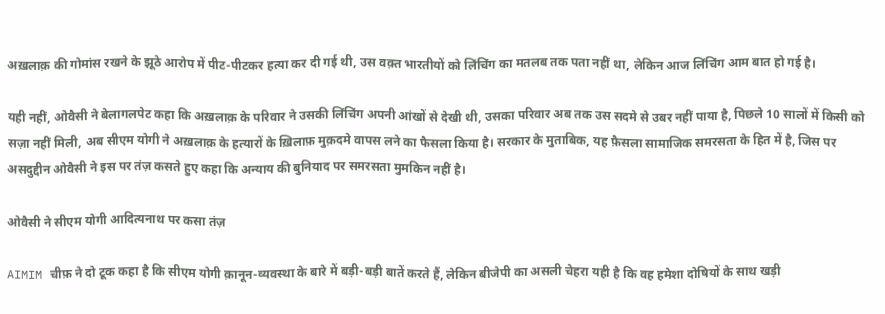अख़लाक़ की गोमांस रखने के झूठे आरोप में पीट-पीटकर हत्या कर दी गई थी, उस वक़्त भारतीयों को लिंचिंग का मतलब तक पता नहीं था, लेकिन आज लिंचिंग आम बात हो गई है।

यही नहीं, ओवैसी ने बेलागलपेट कहा कि अख़लाक़ के परिवार ने उसकी लिंचिंग अपनी आंखों से देखी थी, उसका परिवार अब तक उस सदमे से उबर नहीं पाया है, पिछले 10 सालों में किसी को सज़ा नहीं मिली, अब सीएम योगी ने अख़लाक़ के हत्यारों के ख़िलाफ़ मुक़दमे वापस लने का फैसला किया है। सरकार के मुताबिक, यह फ़ैसला सामाजिक समरसता के हित में है, जिस पर असदुद्दीन ओवैसी ने इस पर तंज़ कसते हुए कहा कि अन्याय की बुनियाद पर समरसता मुमकिन नहीं है।

ओवैसी ने सीएम योगी आदित्यनाथ पर कसा तंज़

AIMIM चीफ़ ने दो टूक कहा है कि सीएम योगी क़ानून-व्यवस्था के बारे में बड़ी-बड़ी बातें करते हैं, लेकिन बीजेपी का असली चेहरा यही है कि वह हमेशा दोषियों के साथ खड़ी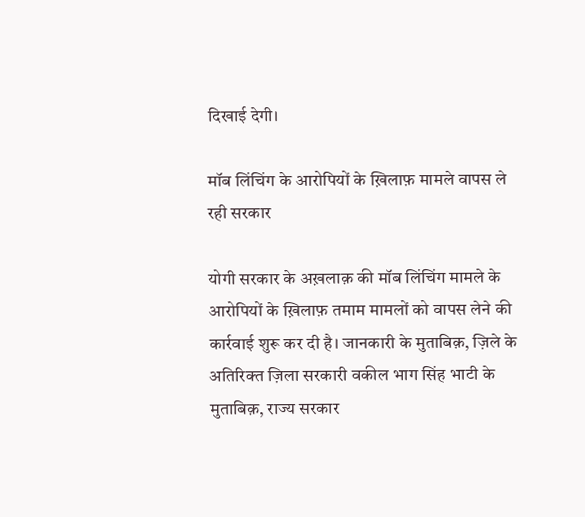दिखाई देगी।

मॉब लिंचिंग के आरोपियों के ख़िलाफ़ मामले वापस ले रही सरकार

योगी सरकार के अख़लाक़ की मॉब लिंचिंग मामले के आरोपियों के ख़िलाफ़ तमाम मामलों को वापस लेने की कार्रवाई शुरू कर दी है। जानकारी के मुताबिक़, ज़िले के अतिरिक्त ज़िला सरकारी वकील भाग सिंह भाटी के मुताबिक़, राज्य सरकार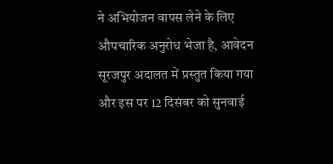ने अभियोजन वापस लेने के लिए औपचारिक अनुरोध भेजा है, आवेदन सूरजपुर अदालत में प्रस्तुत किया गया और इस पर 12 दिसंबर को सुनवाई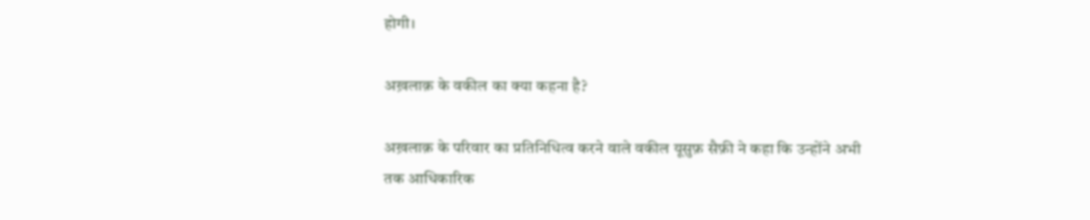होगी।

अख़लाक़ के वकील का क्या कहना है?

अख़लाक़ के परिवार का प्रतिनिधित्व करने वाले वकील यूसुफ़ सैफ़ी ने कहा कि उन्होंने अभी तक आधिकारिक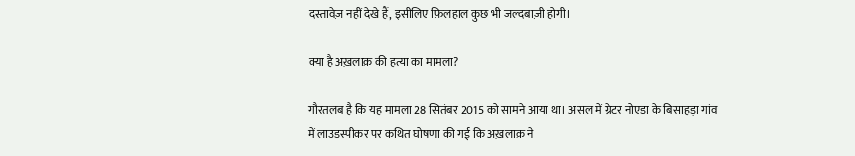दस्तावेज़ नहीं देखे हैं, इसीलिए फ़िलहाल कुछ भी जल्दबाज़ी होगी।

क्या है अख़लाक़ की हत्या का मामला?

गौरतलब है कि यह मामला 28 सितंबर 2015 को सामने आया था। असल में ग्रेटर नोएडा के बिसाहड़ा गांव में लाउडस्पीकर पर कथित घोषणा की गई कि अख़लाक़ ने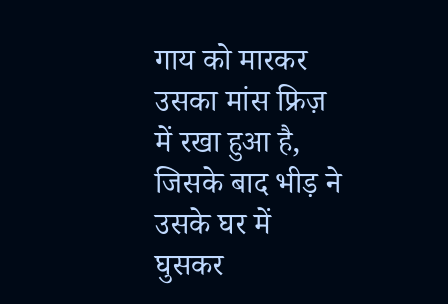गाय को मारकर उसका मांस फ्रिज़ में रखा हुआ है, जिसके बाद भीड़ ने उसके घर में घुसकर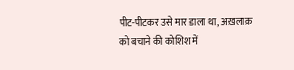पीट-पीटकर उसे मार डाला था, अख़लाक़ को बचाने की कोशिश में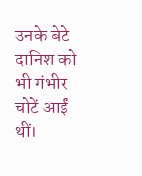उनके बेटे दानिश को भी गंभीर चोटें आईं थीं।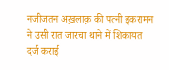नजीजतन अख़लाक़ की पत्नी इकरामन ने उसी रात जारचा थाने में शिकायत दर्ज कराई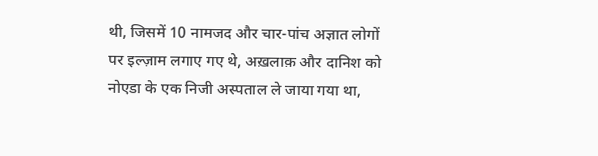थी, जिसमें 10 नामजद और चार-पांच अज्ञात लोगों पर इल्ज़ाम लगाए गए थे, अख़लाक़ और दानिश को नोएडा के एक निजी अस्पताल ले जाया गया था,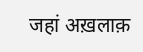जहां अख़लाक़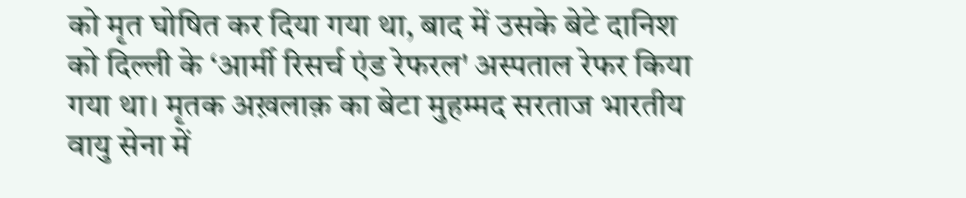को मृत घोषित कर दिया गया था, बाद में उसके बेटे दानिश को दिल्ली के ‘आर्मी रिसर्च एंड रेफरल' अस्पताल रेफर किया गया था। मृतक अख़लाक़ का बेटा मुहम्मद सरताज भारतीय वायु सेना में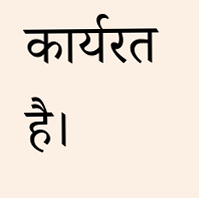कार्यरत है।